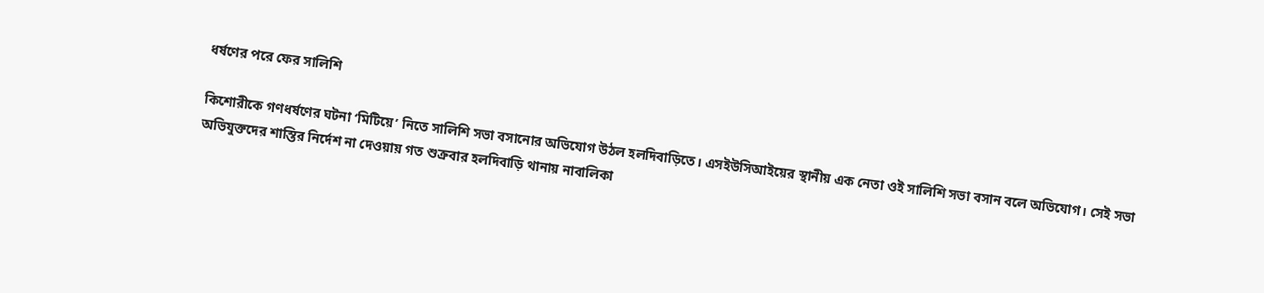ধর্ষণের পরে ফের সালিশি

কিশোরীকে গণধর্ষণের ঘটনা ‘মিটিয়ে’ নিতে সালিশি সভা বসানোর অভিযোগ উঠল হলদিবাড়িতে। এসইউসিআইয়ের স্থানীয় এক নেতা ওই সালিশি সভা বসান বলে অভিযোগ। সেই সভা অভিযুক্তদের শাস্তির নির্দেশ না দেওয়ায় গত শুক্রবার হলদিবাড়ি থানায় নাবালিকা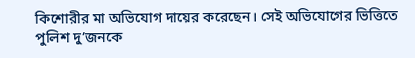কিশোরীর মা অভিযোগ দায়ের করেছেন। সেই অভিযোগের ভিত্তিতে পুলিশ দু’জনকে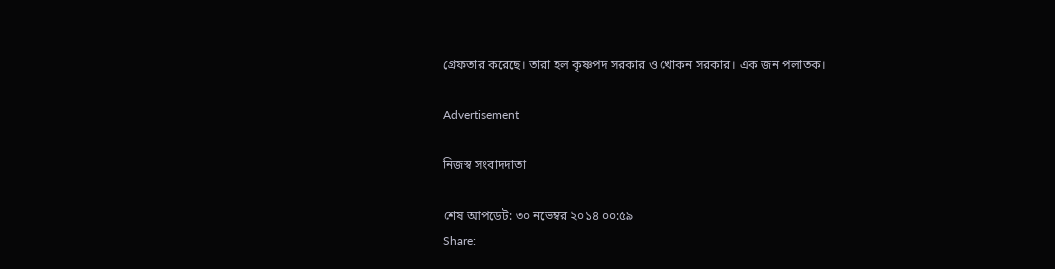গ্রেফতার করেছে। তারা হল কৃষ্ণপদ সরকার ও খোকন সরকার। এক জন পলাতক।

Advertisement

নিজস্ব সংবাদদাতা

শেষ আপডেট: ৩০ নভেম্বর ২০১৪ ০০:৫৯
Share: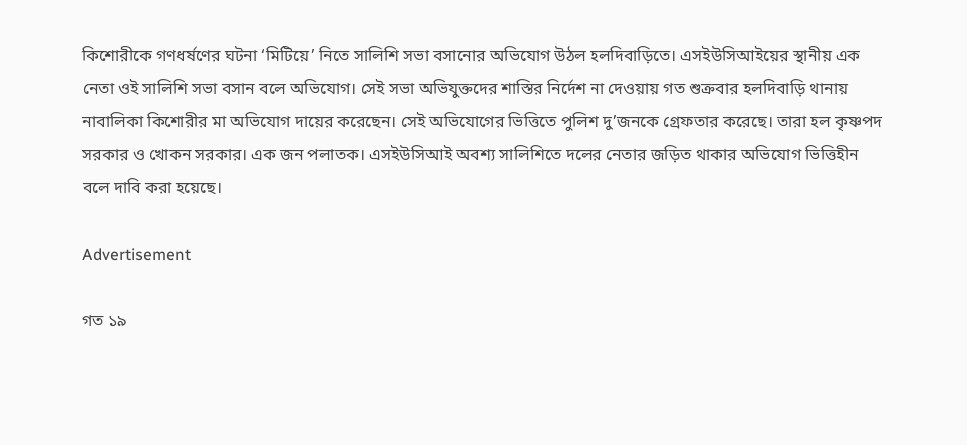কিশোরীকে গণধর্ষণের ঘটনা ‘মিটিয়ে’ নিতে সালিশি সভা বসানোর অভিযোগ উঠল হলদিবাড়িতে। এসইউসিআইয়ের স্থানীয় এক নেতা ওই সালিশি সভা বসান বলে অভিযোগ। সেই সভা অভিযুক্তদের শাস্তির নির্দেশ না দেওয়ায় গত শুক্রবার হলদিবাড়ি থানায় নাবালিকা কিশোরীর মা অভিযোগ দায়ের করেছেন। সেই অভিযোগের ভিত্তিতে পুলিশ দু’জনকে গ্রেফতার করেছে। তারা হল কৃষ্ণপদ সরকার ও খোকন সরকার। এক জন পলাতক। এসইউসিআই অবশ্য সালিশিতে দলের নেতার জড়িত থাকার অভিযোগ ভিত্তিহীন বলে দাবি করা হয়েছে।

Advertisement

গত ১৯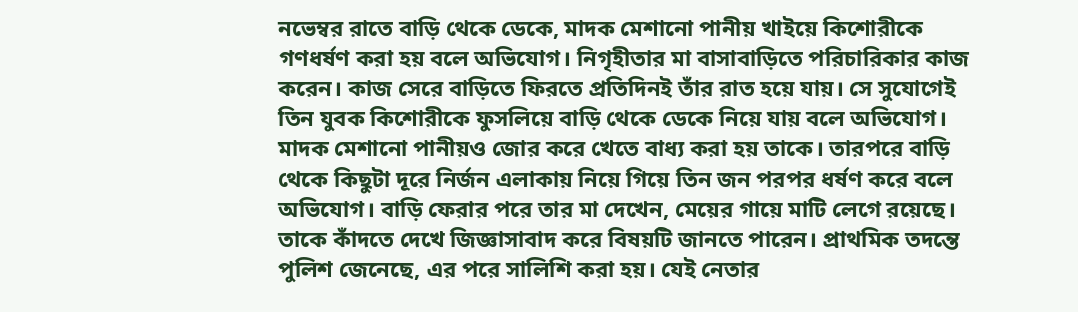নভেম্বর রাতে বাড়ি থেকে ডেকে, মাদক মেশানো পানীয় খাইয়ে কিশোরীকে গণধর্ষণ করা হয় বলে অভিযোগ। নিগৃহীতার মা বাসাবাড়িতে পরিচারিকার কাজ করেন। কাজ সেরে বাড়িতে ফিরতে প্রতিদিনই তাঁর রাত হয়ে যায়। সে সুযোগেই তিন যুবক কিশোরীকে ফুসলিয়ে বাড়ি থেকে ডেকে নিয়ে যায় বলে অভিযোগ। মাদক মেশানো পানীয়ও জোর করে খেতে বাধ্য করা হয় তাকে। তারপরে বাড়ি থেকে কিছুটা দূরে নির্জন এলাকায় নিয়ে গিয়ে তিন জন পরপর ধর্ষণ করে বলে অভিযোগ। বাড়ি ফেরার পরে তার মা দেখেন, মেয়ের গায়ে মাটি লেগে রয়েছে। তাকে কাঁদতে দেখে জিজ্ঞাসাবাদ করে বিষয়টি জানতে পারেন। প্রাথমিক তদন্তে পুলিশ জেনেছে, এর পরে সালিশি করা হয়। যেই নেতার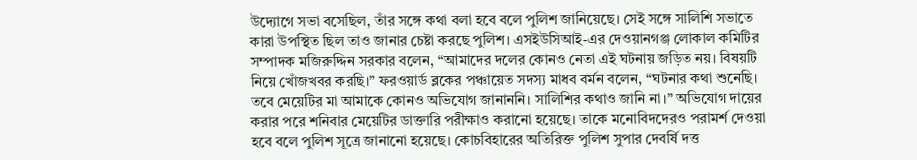উদ্যোগে সভা বসেছিল, তাঁর সঙ্গে কথা বলা হবে বলে পুলিশ জানিয়েছে। সেই সঙ্গে সালিশি সভাতে কারা উপস্থিত ছিল তাও জানার চেষ্টা করছে পুলিশ। এসইউসিআই-এর দেওয়ানগঞ্জ লোকাল কমিটির সম্পাদক মজিরুদ্দিন সরকার বলেন, “আমাদের দলের কোনও নেতা এই ঘটনায় জড়িত নয়। বিষয়টি নিয়ে খোঁজখবর করছি।” ফরওয়ার্ড ব্লকের পঞ্চায়েত সদস্য মাধব বর্মন বলেন, “ঘটনার কথা শুনেছি। তবে মেয়েটির মা আমাকে কোনও অভিযোগ জানাননি। সালিশির কথাও জানি না।” অভিযোগ দায়ের করার পরে শনিবার মেয়েটির ডাক্তারি পরীক্ষাও করানো হয়েছে। তাকে মনোবিদদেরও পরামর্শ দেওয়া হবে বলে পুলিশ সূত্রে জানানো হয়েছে। কোচবিহারের অতিরিক্ত পুলিশ সুপার দেবর্ষি দত্ত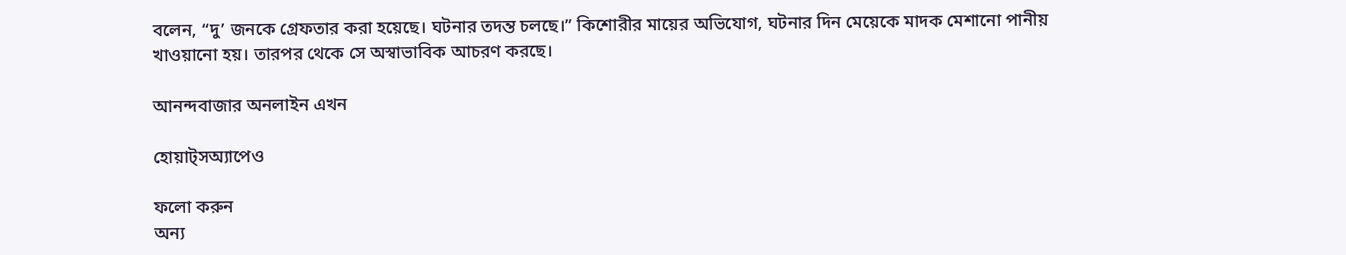বলেন, “দু’ জনকে গ্রেফতার করা হয়েছে। ঘটনার তদন্ত চলছে।” কিশোরীর মায়ের অভিযোগ, ঘটনার দিন মেয়েকে মাদক মেশানো পানীয় খাওয়ানো হয়। তারপর থেকে সে অস্বাভাবিক আচরণ করছে।

আনন্দবাজার অনলাইন এখন

হোয়াট্‌সঅ্যাপেও

ফলো করুন
অন্য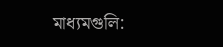মাধ্যমগুলি: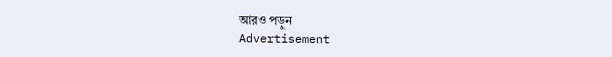আরও পড়ুন
Advertisement